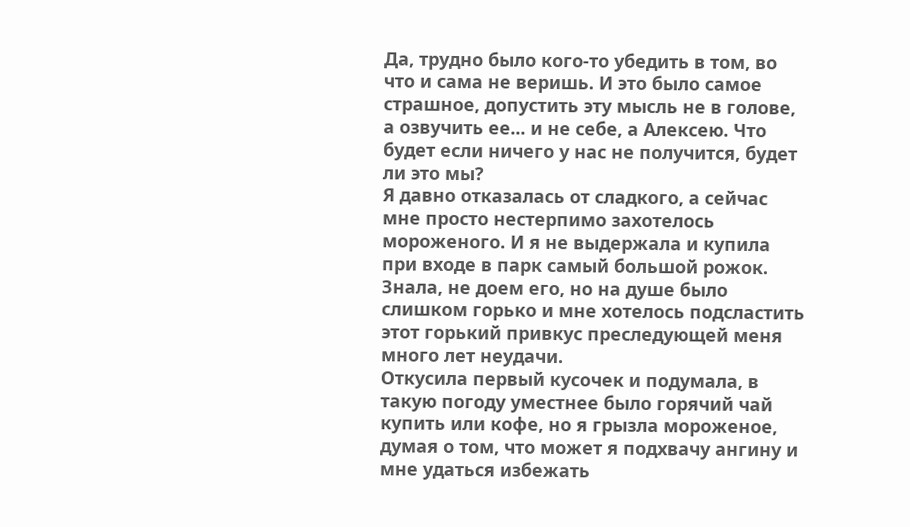Да, трудно было кого-то убедить в том, во что и сама не веришь. И это было самое страшное, допустить эту мысль не в голове, а озвучить ее... и не себе, а Алексею. Что будет если ничего у нас не получится, будет ли это мы?
Я давно отказалась от сладкого, а сейчас мне просто нестерпимо захотелось мороженого. И я не выдержала и купила при входе в парк самый большой рожок. Знала, не доем его, но на душе было слишком горько и мне хотелось подсластить этот горький привкус преследующей меня много лет неудачи.
Откусила первый кусочек и подумала, в такую погоду уместнее было горячий чай купить или кофе, но я грызла мороженое, думая о том, что может я подхвачу ангину и мне удаться избежать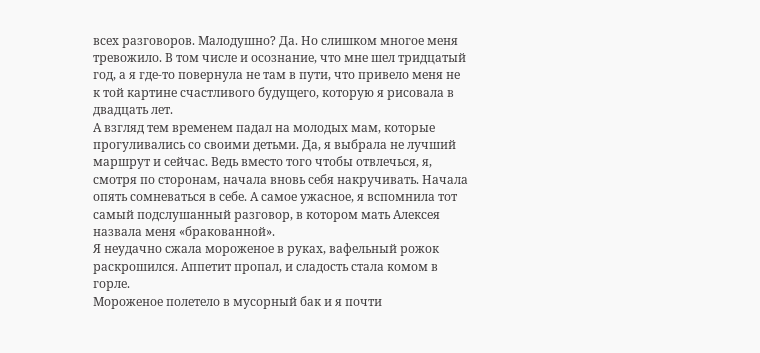всех разговоров. Малодушно? Да. Но слишком многое меня тревожило. В том числе и осознание, что мне шел тридцатый год, а я где-то повернула не там в пути, что привело меня не к той картине счастливого будущего, которую я рисовала в двадцать лет.
А взгляд тем временем падал на молодых мам, которые прогуливались со своими детьми. Да, я выбрала не лучший маршрут и сейчас. Ведь вместо того чтобы отвлечься, я, смотря по сторонам, начала вновь себя накручивать. Начала опять сомневаться в себе. А самое ужасное, я вспомнила тот самый подслушанный разговор, в котором мать Алексея назвала меня «бракованной».
Я неудачно сжала мороженое в руках, вафельный рожок раскрошился. Аппетит пропал, и сладость стала комом в горле.
Мороженое полетело в мусорный бак и я почти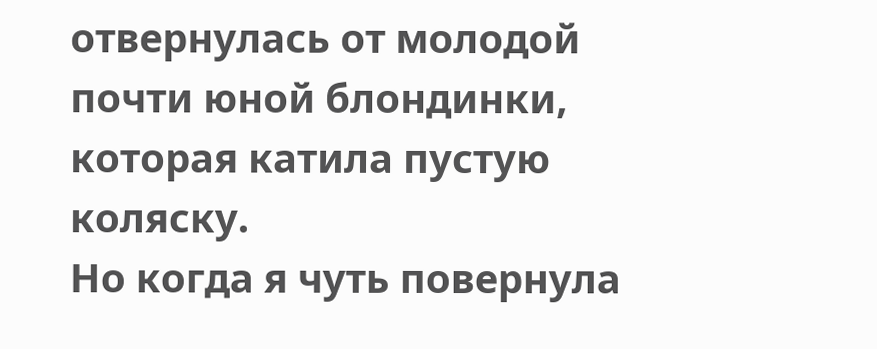отвернулась от молодой почти юной блондинки, которая катила пустую коляску.
Но когда я чуть повернула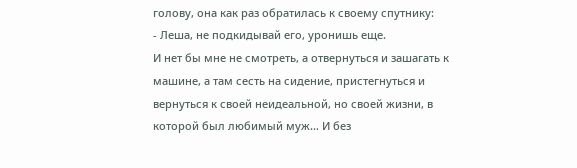голову, она как раз обратилась к своему спутнику:
- Леша, не подкидывай его, уронишь еще.
И нет бы мне не смотреть, а отвернуться и зашагать к машине, а там сесть на сидение, пристегнуться и вернуться к своей неидеальной, но своей жизни, в которой был любимый муж… И без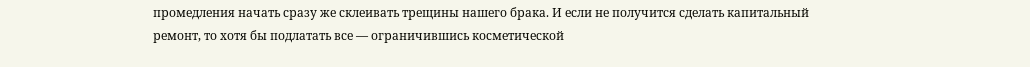промедления начать сразу же склеивать трещины нашего брака. И если не получится сделать капитальный ремонт, то хотя бы подлатать все — ограничившись косметической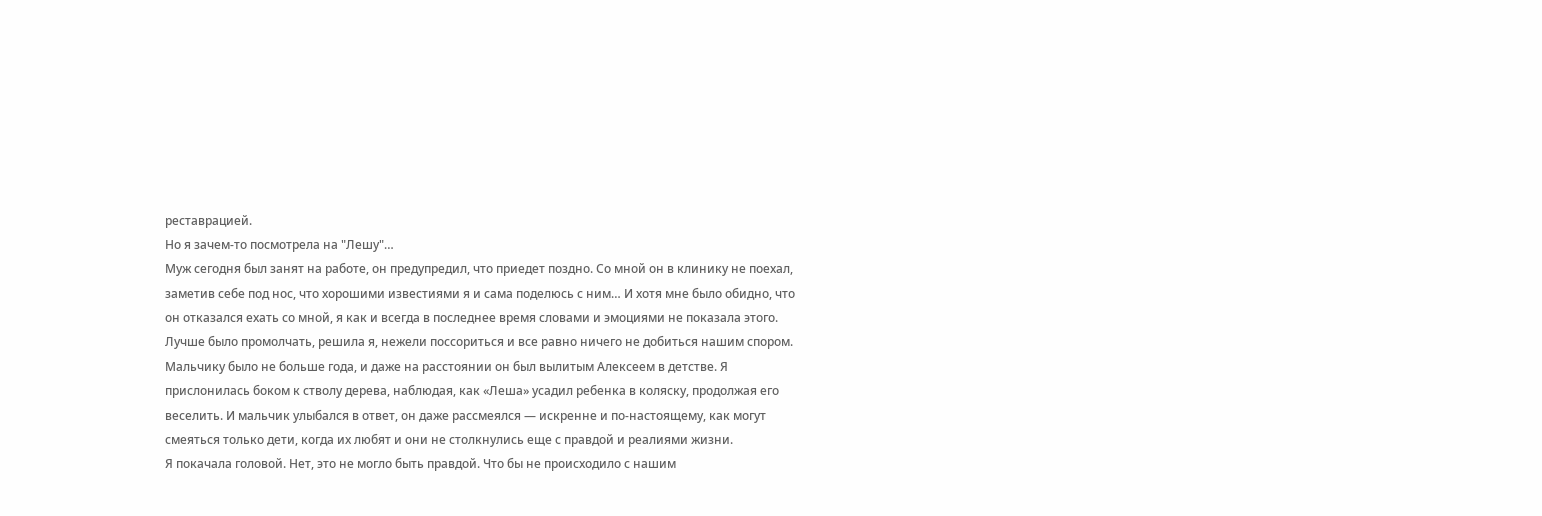реставрацией.
Но я зачем-то посмотрела на "Лешу"…
Муж сегодня был занят на работе, он предупредил, что приедет поздно. Со мной он в клинику не поехал, заметив себе под нос, что хорошими известиями я и сама поделюсь с ним… И хотя мне было обидно, что он отказался ехать со мной, я как и всегда в последнее время словами и эмоциями не показала этого. Лучше было промолчать, решила я, нежели поссориться и все равно ничего не добиться нашим спором.
Мальчику было не больше года, и даже на расстоянии он был вылитым Алексеем в детстве. Я прислонилась боком к стволу дерева, наблюдая, как «Леша» усадил ребенка в коляску, продолжая его веселить. И мальчик улыбался в ответ, он даже рассмеялся — искренне и по-настоящему, как могут смеяться только дети, когда их любят и они не столкнулись еще с правдой и реалиями жизни.
Я покачала головой. Нет, это не могло быть правдой. Что бы не происходило с нашим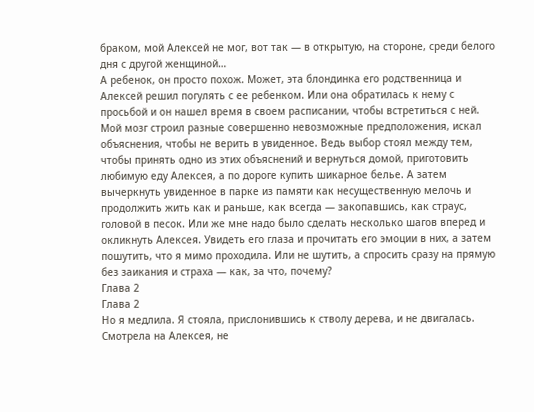браком, мой Алексей не мог, вот так — в открытую, на стороне, среди белого дня с другой женщиной…
А ребенок, он просто похож. Может, эта блондинка его родственница и Алексей решил погулять с ее ребенком. Или она обратилась к нему с просьбой и он нашел время в своем расписании, чтобы встретиться с ней.
Мой мозг строил разные совершенно невозможные предположения, искал объяснения, чтобы не верить в увиденное. Ведь выбор стоял между тем, чтобы принять одно из этих объяснений и вернуться домой, приготовить любимую еду Алексея, а по дороге купить шикарное белье. А затем вычеркнуть увиденное в парке из памяти как несущественную мелочь и продолжить жить как и раньше, как всегда — закопавшись, как страус, головой в песок. Или же мне надо было сделать несколько шагов вперед и окликнуть Алексея. Увидеть его глаза и прочитать его эмоции в них, а затем пошутить, что я мимо проходила. Или не шутить, а спросить сразу на прямую без заикания и страха — как, за что, почему?
Глава 2
Глава 2
Но я медлила. Я стояла, прислонившись к стволу дерева, и не двигалась. Смотрела на Алексея, не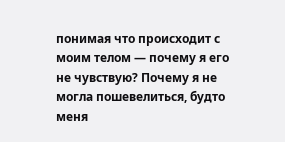понимая что происходит с моим телом — почему я его не чувствую? Почему я не могла пошевелиться, будто меня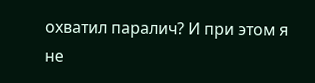охватил паралич? И при этом я не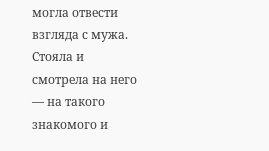могла отвести взгляда с мужа. Стояла и смотрела на него — на такого знакомого и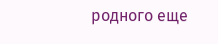родного еще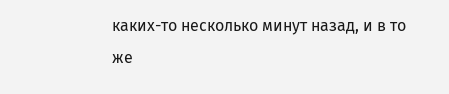каких-то несколько минут назад, и в то же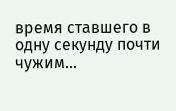время ставшего в одну секунду почти чужим…